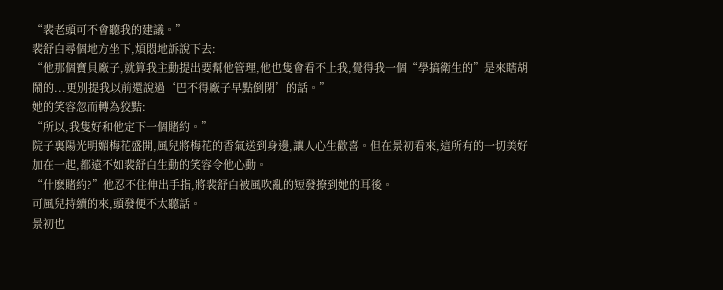“裴老頭可不會聽我的建議。”
裴舒白尋個地方坐下,煩悶地訴說下去:
“他那個寶貝廠子,就算我主動提出要幫他管理,他也隻會看不上我,覺得我一個“學搞衛生的”是來瞎胡鬧的...更別提我以前還說過‘巴不得廠子早點倒閉’的話。”
她的笑容忽而轉為狡黠:
“所以,我隻好和他定下一個賭約。”
院子裏陽光明媚梅花盛開,風兒將梅花的香氣送到身邊,讓人心生歡喜。但在景初看來,這所有的一切美好加在一起,都遠不如裴舒白生動的笑容令他心動。
“什麽賭約?”他忍不住伸出手指,將裴舒白被風吹亂的短發撩到她的耳後。
可風兒持續的來,頭發便不太聽話。
景初也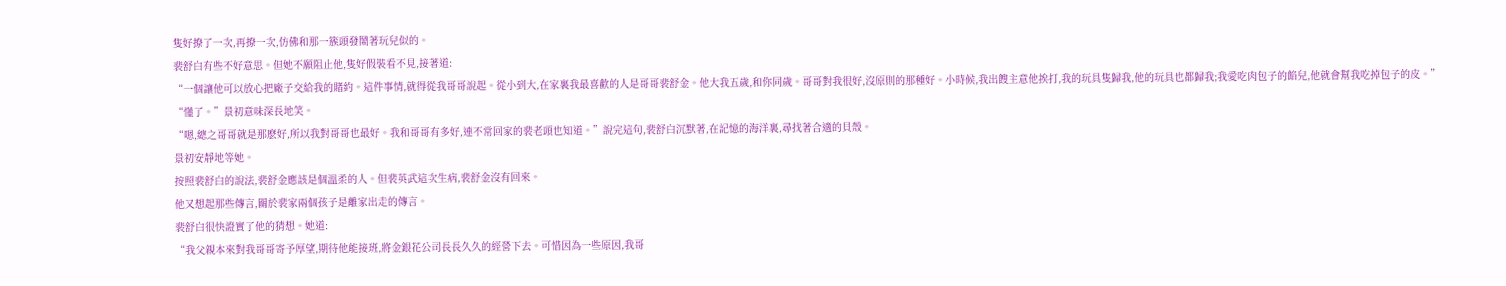隻好撩了一次,再撩一次,仿佛和那一簇頭發鬧著玩兒似的。
裴舒白有些不好意思。但她不願阻止他,隻好假裝看不見,接著道:
“一個讓他可以放心把廠子交給我的賭約。這件事情,就得從我哥哥說起。從小到大,在家裏我最喜歡的人是哥哥裴舒金。他大我五歲,和你同歲。哥哥對我很好,沒原則的那種好。小時候,我出餿主意他挨打,我的玩具隻歸我,他的玩具也都歸我;我愛吃肉包子的餡兒,他就會幫我吃掉包子的皮。”
“懂了。”景初意味深長地笑。
“嗯,總之哥哥就是那麽好,所以我對哥哥也最好。我和哥哥有多好,連不常回家的裴老頭也知道。”說完這句,裴舒白沉默著,在記憶的海洋裏,尋找著合適的貝殼。
景初安靜地等她。
按照裴舒白的說法,裴舒金應該是個溫柔的人。但裴英武這次生病,裴舒金沒有回來。
他又想起那些傳言,關於裴家兩個孩子是離家出走的傳言。
裴舒白很快證實了他的猜想。她道:
“我父親本來對我哥哥寄予厚望,期待他能接班,將金銀花公司長長久久的經營下去。可惜因為一些原因,我哥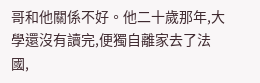哥和他關係不好。他二十歲那年,大學還沒有讀完,便獨自離家去了法國,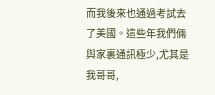而我後來也通過考試去了美國。這些年我們倆與家裏通訊極少,尤其是我哥哥,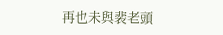再也未與裴老頭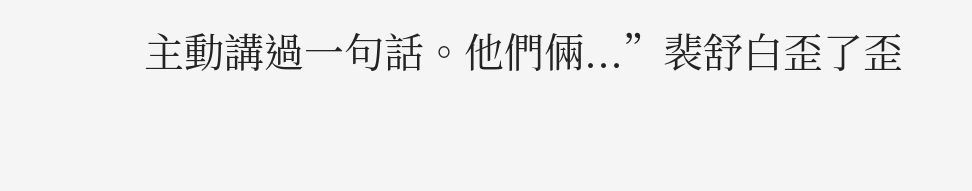主動講過一句話。他們倆...”裴舒白歪了歪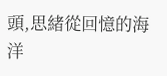頭,思緒從回憶的海洋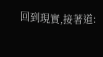回到現實,接著道: